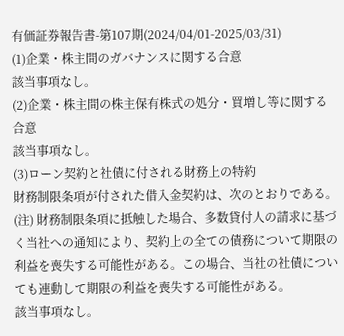有価証券報告書-第107期(2024/04/01-2025/03/31)
(1)企業・株主間のガバナンスに関する合意
該当事項なし。
(2)企業・株主間の株主保有株式の処分・買増し等に関する合意
該当事項なし。
(3)ローン契約と社債に付される財務上の特約
財務制限条項が付された借入金契約は、次のとおりである。
(注) 財務制限条項に抵触した場合、多数貸付人の請求に基づく当社への通知により、契約上の全ての債務について期限の利益を喪失する可能性がある。この場合、当社の社債についても連動して期限の利益を喪失する可能性がある。
該当事項なし。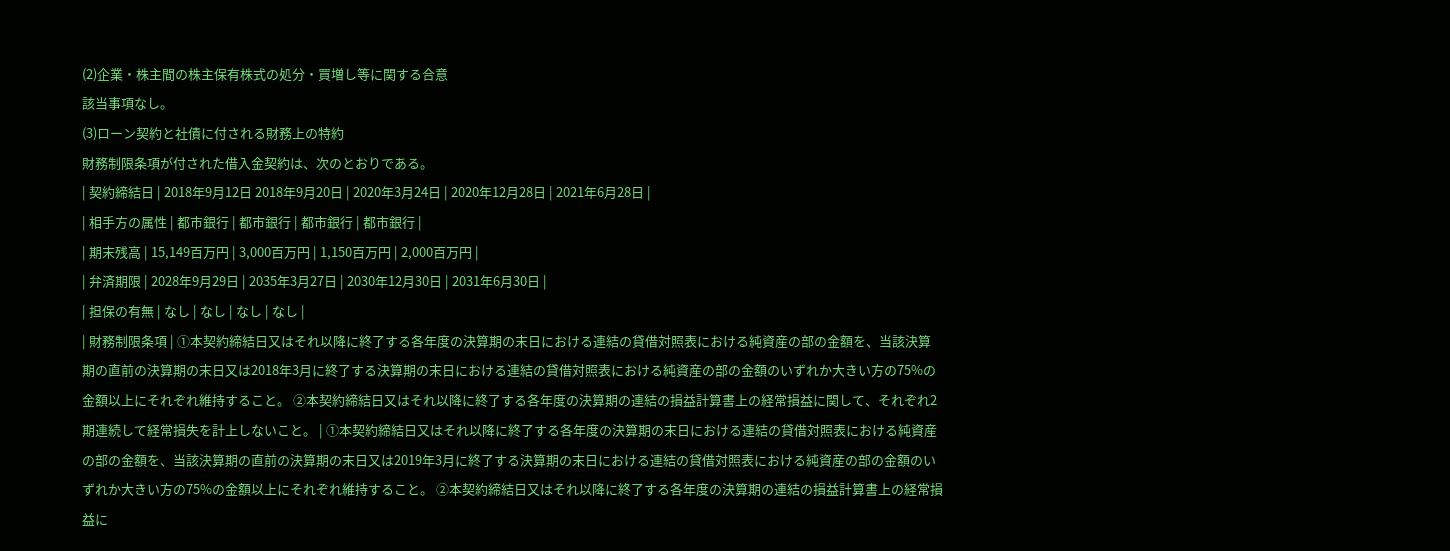(2)企業・株主間の株主保有株式の処分・買増し等に関する合意
該当事項なし。
(3)ローン契約と社債に付される財務上の特約
財務制限条項が付された借入金契約は、次のとおりである。
| 契約締結日 | 2018年9月12日 2018年9月20日 | 2020年3月24日 | 2020年12月28日 | 2021年6月28日 |
| 相手方の属性 | 都市銀行 | 都市銀行 | 都市銀行 | 都市銀行 |
| 期末残高 | 15,149百万円 | 3,000百万円 | 1,150百万円 | 2,000百万円 |
| 弁済期限 | 2028年9月29日 | 2035年3月27日 | 2030年12月30日 | 2031年6月30日 |
| 担保の有無 | なし | なし | なし | なし |
| 財務制限条項 | ①本契約締結日又はそれ以降に終了する各年度の決算期の末日における連結の貸借対照表における純資産の部の金額を、当該決算期の直前の決算期の末日又は2018年3月に終了する決算期の末日における連結の貸借対照表における純資産の部の金額のいずれか大きい方の75%の金額以上にそれぞれ維持すること。 ②本契約締結日又はそれ以降に終了する各年度の決算期の連結の損益計算書上の経常損益に関して、それぞれ2期連続して経常損失を計上しないこと。 | ①本契約締結日又はそれ以降に終了する各年度の決算期の末日における連結の貸借対照表における純資産の部の金額を、当該決算期の直前の決算期の末日又は2019年3月に終了する決算期の末日における連結の貸借対照表における純資産の部の金額のいずれか大きい方の75%の金額以上にそれぞれ維持すること。 ②本契約締結日又はそれ以降に終了する各年度の決算期の連結の損益計算書上の経常損益に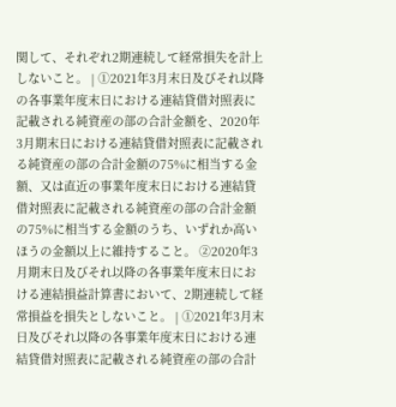関して、それぞれ2期連続して経常損失を計上しないこと。 | ①2021年3月末日及びそれ以降の各事業年度末日における連結貸借対照表に記載される純資産の部の合計金額を、2020年3月期末日における連結貸借対照表に記載される純資産の部の合計金額の75%に相当する金額、又は直近の事業年度末日における連結貸借対照表に記載される純資産の部の合計金額の75%に相当する金額のうち、いずれか高いほうの金額以上に維持すること。 ②2020年3月期末日及びそれ以降の各事業年度末日における連結損益計算書において、2期連続して経常損益を損失としないこと。 | ①2021年3月末日及びそれ以降の各事業年度末日における連結貸借対照表に記載される純資産の部の合計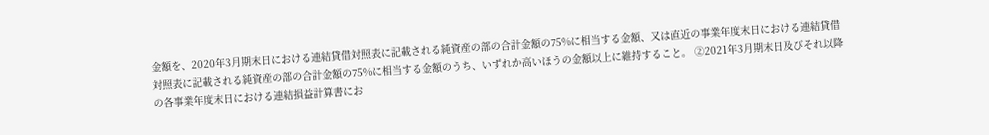金額を、2020年3月期末日における連結貸借対照表に記載される純資産の部の合計金額の75%に相当する金額、又は直近の事業年度末日における連結貸借対照表に記載される純資産の部の合計金額の75%に相当する金額のうち、いずれか高いほうの金額以上に維持すること。 ②2021年3月期末日及びそれ以降の各事業年度末日における連結損益計算書にお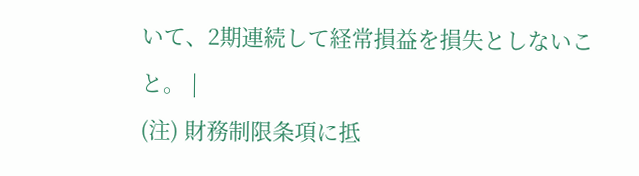いて、2期連続して経常損益を損失としないこと。 |
(注) 財務制限条項に抵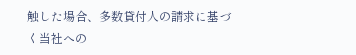触した場合、多数貸付人の請求に基づく当社への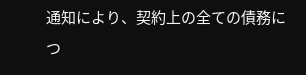通知により、契約上の全ての債務につ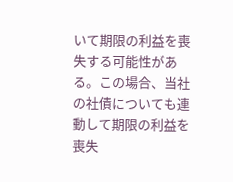いて期限の利益を喪失する可能性がある。この場合、当社の社債についても連動して期限の利益を喪失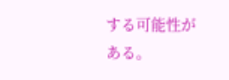する可能性がある。